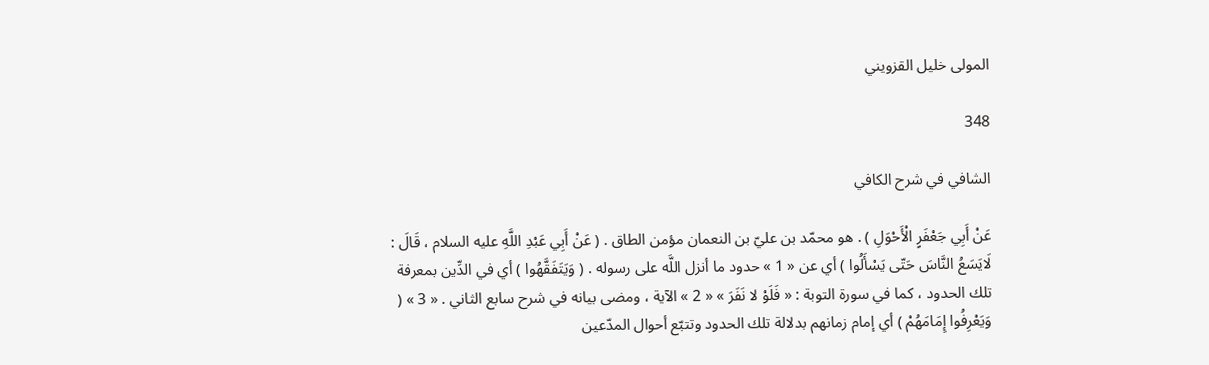المولى خليل القزويني

348

الشافي في شرح الكافي

عَنْ أَبِي جَعْفَرٍ الْأَحْوَلِ ) . هو محمّد بن عليّ بن النعمان مؤمن الطاق . ( عَنْ أَبِي عَبْدِ اللَّهِ عليه السلام ، قَالَ : لَايَسَعُ النَّاسَ حَتّى يَسْأَلُوا ) أي عن « 1 » حدود ما أنزل اللَّه على رسوله . ( وَيَتَفَقَّهُوا ) أي في الدِّين بمعرفة تلك الحدود ، كما في سورة التوبة : « فَلَوْ لا نَفَرَ » « 2 » الآية ، ومضى بيانه في شرح سابع الثاني . « 3 » ( وَيَعْرِفُوا إِمَامَهُمْ ) أي إمام زمانهم بدلالة تلك الحدود وتتبّع أحوال المدّعين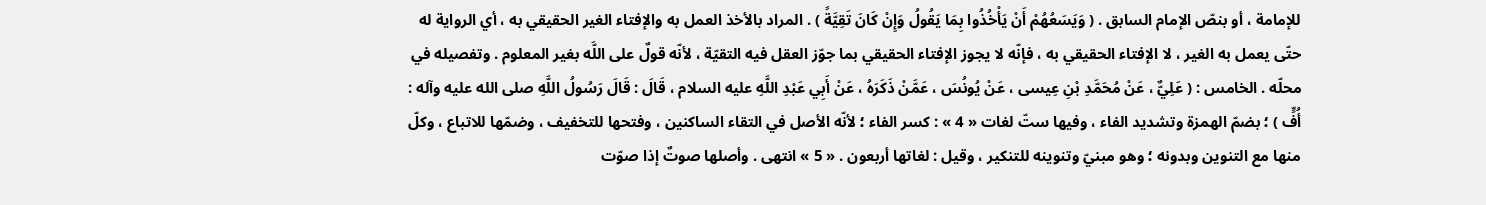للإمامة ، أو بنصّ الإمام السابق . ( وَيَسَعُهُمْ أَنْ يَأْخُذُوا بِمَا يَقُولُ وَإِنْ كَانَ تَقِيَّةً ) . المراد بالأخذ العمل به والإفتاء الغير الحقيقي به ، أي الرواية له حتّى يعمل به الغير ، لا الإفتاء الحقيقي به ، فإنّه لا يجوز الإفتاء الحقيقي بما جوّز العقل فيه التقيّة ، لأنّه قولٌ على اللَّه بغير المعلوم . وتفصيله في محلّه . الخامس : ( عَلِيٌّ ، عَنْ مُحَمَّدِ بْنِ عِيسى ، عَنْ يُونُسَ ، عَمَّنْ ذَكَرَهُ ، عَنْ أَبِي عَبْدِ اللَّهِ عليه السلام ، قَالَ : قَالَ رَسُولُ اللَّهِ صلى الله عليه وآله : أُفٍّ ) ؛ بضمّ الهمزة وتشديد الفاء ، وفيها ستّ لغات « 4 » : كسر الفاء ؛ لأنّه الأصل في التقاء الساكنين ، وفتحها للتخفيف ، وضمّها للاتباع ، وكلّ منها مع التنوين وبدونه ؛ وهو مبنيّ وتنوينه للتنكير ، وقيل : لغاتها أربعون . « 5 » انتهى . وأصلها صوتٌ إذا صوّت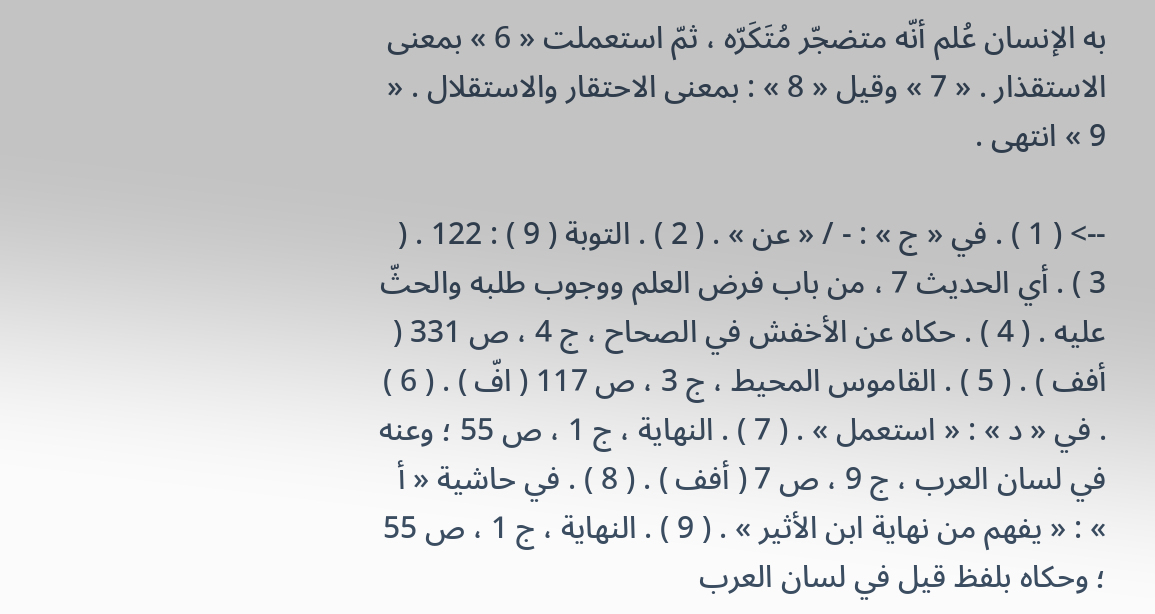به الإنسان عُلم أنّه متضجّر مُتَكَرّه ، ثمّ استعملت « 6 » بمعنى الاستقذار . « 7 » وقيل « 8 » : بمعنى الاحتقار والاستقلال . « 9 » انتهى .

--> ( 1 ) . في « ج » : - / « عن » . ( 2 ) . التوبة ( 9 ) : 122 . ( 3 ) . أي الحديث 7 ، من باب فرض العلم ووجوب طلبه والحثّ عليه . ( 4 ) . حكاه عن الأخفش في الصحاح ، ج 4 ، ص 331 ( أفف ) . ( 5 ) . القاموس المحيط ، ج 3 ، ص 117 ( افّ ) . ( 6 ) . في « د » : « استعمل » . ( 7 ) . النهاية ، ج 1 ، ص 55 ؛ وعنه في لسان العرب ، ج 9 ، ص 7 ( أفف ) . ( 8 ) . في حاشية « أ » : « يفهم من نهاية ابن الأثير » . ( 9 ) . النهاية ، ج 1 ، ص 55 ؛ وحكاه بلفظ قيل في لسان العرب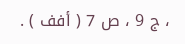، ج 9 ، ص 7 ( أفف ) .